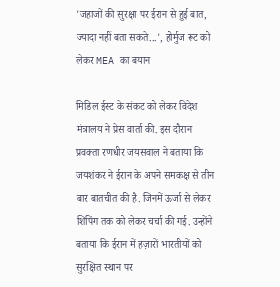'जहाजों की सुरक्षा पर ईरान से हुई बात, ज्यादा नहीं बता सकते...', होर्मुज रूट को लेकर MEA का बयान

मिडिल ईस्ट के संकट को लेकर विदेश मंत्रालय ने प्रेस वार्ता की. इस दौरान प्रवक्ता रणधीर जयसवाल ने बताया कि जयशंकर ने ईरान के अपने समकक्ष से तीन बार बातचीत की है. जिनमें ऊर्जा से लेकर शिपिंग तक को लेकर चर्चा की गई. उन्होंने बताया कि ईरान में हज़ारों भारतीयों को सुरक्षित स्थान पर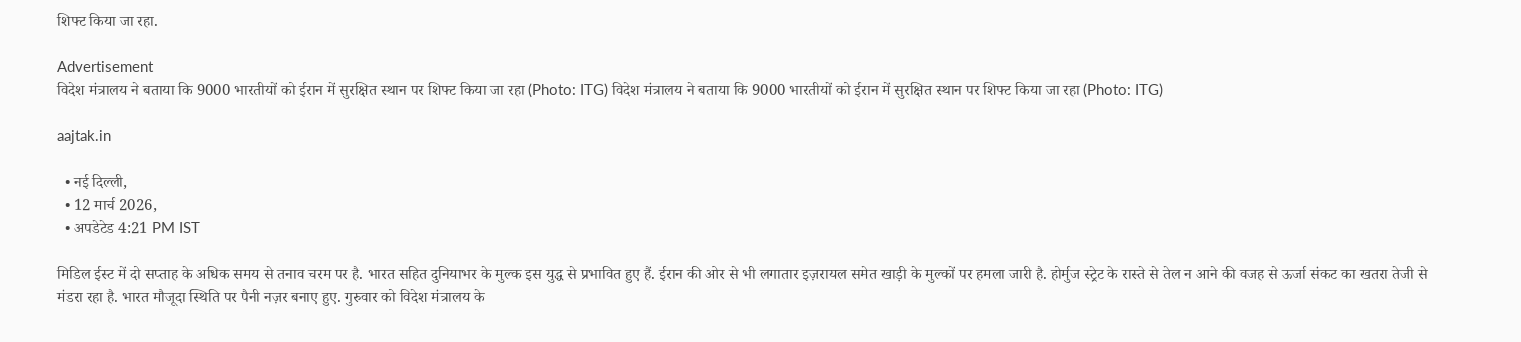शिफ्ट किया जा रहा.

Advertisement
विदेश मंत्रालय ने बताया कि 9000 भारतीयों को ईरान में सुरक्षित स्थान पर शिफ्ट किया जा रहा (Photo: ITG) विदेश मंत्रालय ने बताया कि 9000 भारतीयों को ईरान में सुरक्षित स्थान पर शिफ्ट किया जा रहा (Photo: ITG)

aajtak.in

  • नई दिल्ली,
  • 12 मार्च 2026,
  • अपडेटेड 4:21 PM IST

मिडिल ईस्ट में दो सप्ताह के अधिक समय से तनाव चरम पर है. भारत सहित दुनियाभर के मुल्क इस युद्ध से प्रभावित हुए हैं. ईरान की ओर से भी लगातार इज़रायल समेत खाड़ी के मुल्कों पर हमला जारी है. होर्मुज स्ट्रेट के रास्ते से तेल न आने की वजह से ऊर्जा संकट का खतरा तेजी से मंडरा रहा है. भारत मौजूदा स्थिति पर पैनी नज़र बनाए हुए. गुरुवार को विदेश मंत्रालय के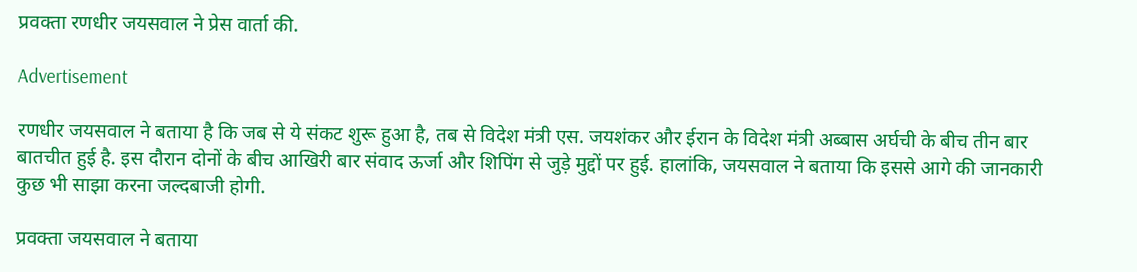प्रवक्ता रणधीर जयसवाल ने प्रेस वार्ता की.

Advertisement

रणधीर जयसवाल ने बताया है कि जब से ये संकट शुरू हुआ है, तब से विदेश मंत्री एस. जयशंकर और ईरान के विदेश मंत्री अब्बास अर्घची के बीच तीन बार बातचीत हुई है. इस दौरान दोनों के बीच आखिरी बार संवाद ऊर्जा और शिपिंग से जुड़े मुद्दों पर हुई. हालांकि, जयसवाल ने बताया कि इससे आगे की जानकारी कुछ भी साझा करना जल्दबाजी होगी.

प्रवक्ता जयसवाल ने बताया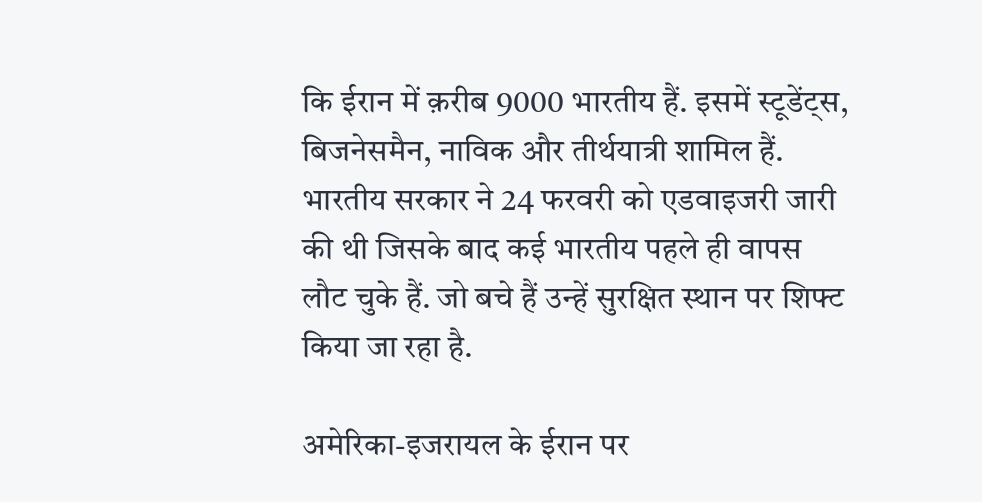कि ईरान में क़रीब 9000 भारतीय हैं. इसमें स्टूडेंट्स, बिजनेसमैन, नाविक और तीर्थयात्री शामिल हैं. भारतीय सरकार ने 24 फरवरी को एडवाइजरी जारी की थी जिसके बाद कई भारतीय पहले ही वापस लौट चुके हैं. जो बचे हैं उन्हें सुरक्षित स्थान पर शिफ्ट किया जा रहा है.

अमेरिका-इजरायल के ईरान पर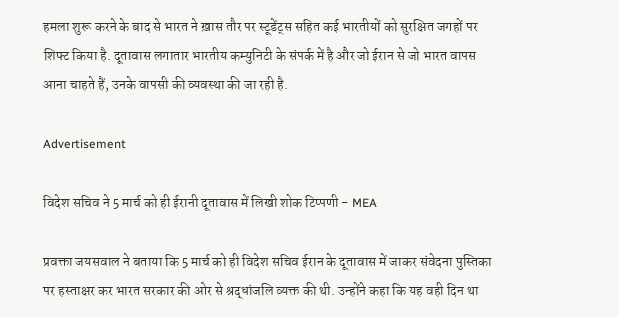हमला शुरू करने के बाद से भारत ने ख़ास तौर पर स्टूडेंट्स सहित कई भारतीयों को सुरक्षित जगहों पर शिफ्ट किया है. दूतावास लगातार भारतीय कम्युनिटी के संपर्क में है और जो ईरान से जो भारत वापस आना चाहते हैं, उनके वापसी की व्यवस्था की जा रही है.

Advertisement

विदेश सचिव ने 5 मार्च को ही ईरानी दूतावास में लिखी शोक टिप्पणी - MEA

प्रवक्ता जयसवाल ने बताया कि 5 मार्च को ही विदेश सचिव ईरान के दूतावास में जाकर संवेदना पुस्तिका पर हस्ताक्षर कर भारत सरकार की ओर से श्रद्धांजलि व्यक्त की थी. उन्होंने कहा कि यह वही दिन था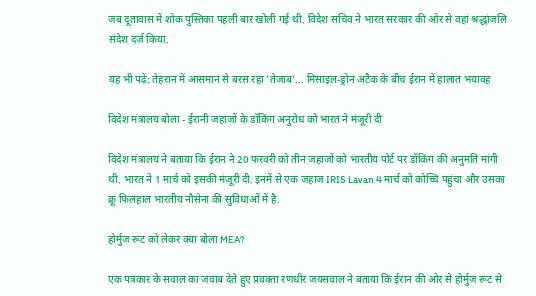जब दूतावास में शोक पुस्तिका पहली बार खोली गई थी. विदेश सचिव ने भारत सरकार की ओर से वहां श्रद्धांजलि संदेश दर्ज किया.

यह भी पढ़ें: तेहरान में आसमान से बरस रहा 'तेजाब'... मिसाइल-ड्रोन अटैक के बीच ईरान में हालात भयावह

विदेश मंत्रालय बोला - ईरानी जहाजों के डॉकिंग अनुरोध को भारत ने मंजूरी दी

विदेश मंत्रालय ने बताया कि ईरान ने 20 फरवरी को तीन जहाजों को भारतीय पोर्ट पर डॉकिंग की अनुमति मांगी थी. भारत ने 1 मार्च को इसकी मंजूरी दी. इनमें से एक जहाज IRIS Lavan 4 मार्च को कोच्चि पहुंचा और उसका क्रू फिलहाल भारतीय नौसेना की सुविधाओं में है.

होर्मुज रूट को लेकर क्या बोला MEA?

एक पत्रकार के सवाल का जवाब देते हुए प्रवक्ता रणधीर जयसवाल ने बताया कि ईरान की ओर से होर्मुज रूट से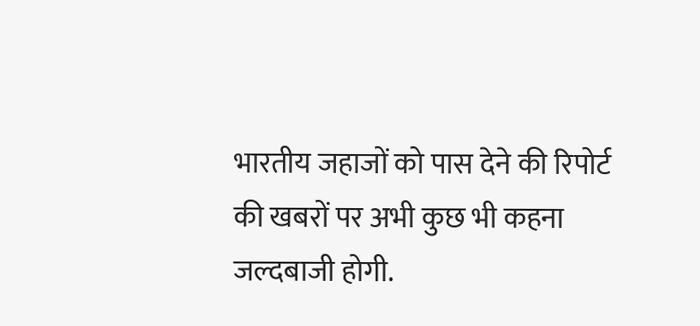भारतीय जहाजों को पास देने की रिपोर्ट की खबरों पर अभी कुछ भी कहना जल्दबाजी होगी.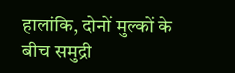हालांकि, दोनों मुल्कों के बीच समुद्री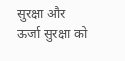सुरक्षा और ऊर्जा सुरक्षा को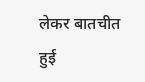लेकर बातचीत हुई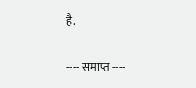है.

---- समाप्त ----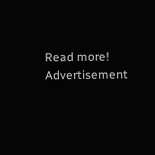Read more!
Advertisement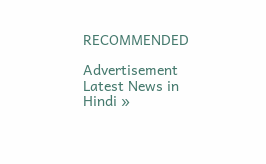RECOMMENDED

Advertisement
Latest News in Hindi »